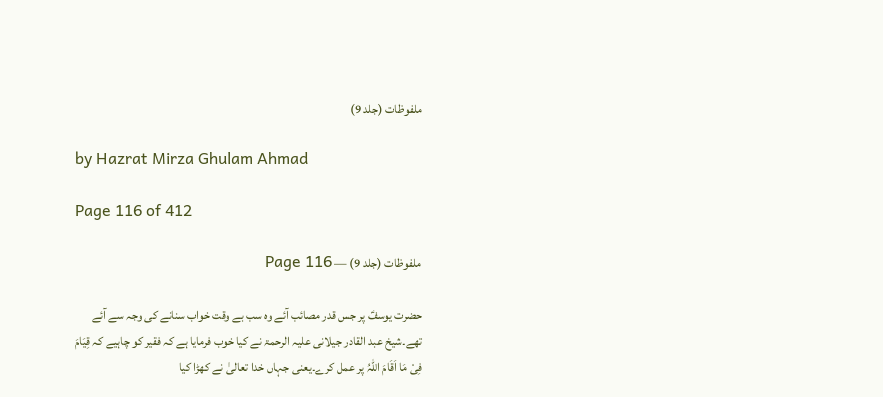ملفوظات (جلد 9)

by Hazrat Mirza Ghulam Ahmad

Page 116 of 412

ملفوظات (جلد 9) — Page 116

حضرت یوسفؑ پر جس قدر مصائب آئے وہ سب بے وقت خواب سنانے کی وجہ سے آئے تھے۔شیخ عبد القادر جیلانی علیہ الرحمۃ نے کیا خوب فرمایا ہے کہ فقیر کو چاہیے کہ قِیَامَ فِیْ مَا اَقَامَ اللہُ پر عمل کرے۔یعنی جہاں خدا تعالیٰ نے کھڑا کیا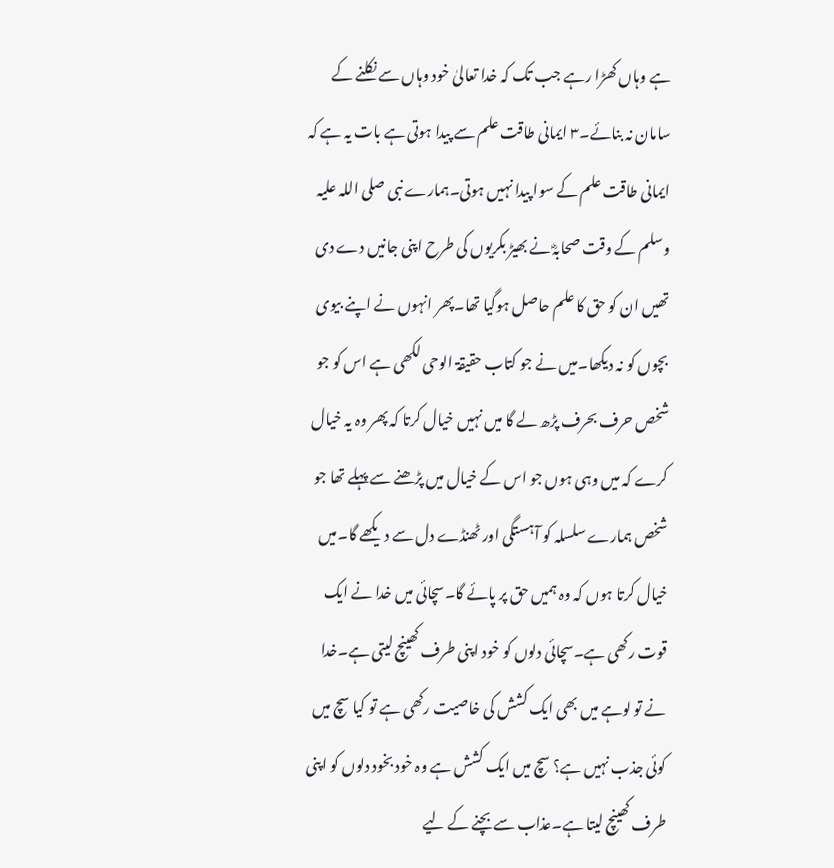ہے وہاں کھڑا رہے جب تک کہ خدا تعالیٰ خود وہاں سے نکلنے کے سامان نہ بنائے۔۳ ایمانی طاقت علم سے پیدا ہوتی ہے بات یہ ہے کہ ایمانی طاقت علم کے سوا پیدا نہیں ہوتی۔ہمارے نبی صلی اللہ علیہ وسلم کے وقت صحابہؓ نے بھیڑ بکریوں کی طرح اپنی جانیں دے دی تھیں ان کو حق کا علم حاصل ہوگیا تھا۔پھر انہوں نے اپنے بیوی بچوں کو نہ دیکھا۔میں نے جو کتاب حقیقۃ الوحی لکھی ہے اس کو جو شخص حرف بحرف پڑھ لے گا میں نہیں خیال کرتا کہ پھر وہ یہ خیال کرے کہ میں وہی ہوں جو اس کے خیال میں پڑھنے سے پہلے تھا جو شخص ہمارے سلسلہ کو آہستگی اور ٹھنڈے دل سے دیکھے گا۔میں خیال کرتا ہوں کہ وہ ہمیں حق پر پائے گا۔سچائی میں خدا نے ایک قوت رکھی ہے۔سچائی دلوں کو خود اپنی طرف کھینچ لیتی ہے۔خدا نے تو لوہے میں بھی ایک کشش کی خاصیت رکھی ہے تو کیا سچ میں کوئی جذب نہیں ہے؟ سچ میں ایک کشش ہے وہ خود بخود دلوں کو اپنی طرف کھینچ لیتا ہے۔عذاب سے بچنے کے لیے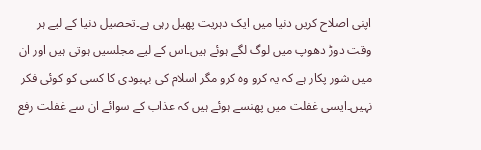اپنی اصلاح کریں دنیا میں ایک دہریت پھیل رہی ہے۔تحصیل دنیا کے لیے ہر وقت دوڑ دھوپ میں لوگ لگے ہوئے ہیں۔اس کے لیے مجلسیں ہوتی ہیں اور ان میں شور پکار ہے کہ یہ کرو وہ کرو مگر اسلام کی بہبودی کا کسی کو کوئی فکر نہیں۔ایسی غفلت میں پھنسے ہوئے ہیں کہ عذاب کے سوائے ان سے غفلت رفع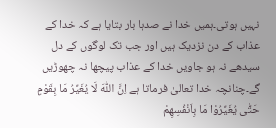نہیں ہوتی۔ہمیں خدا نے صدہا بار بتایا ہے کہ خدا کے عذاب کے دن نزدیک ہیں اور جب تک لوگوں کے دل سیدھے نہ ہو جاویں خدا کے عذاب پیچھا نہ چھوڑیں گے۔چنانچہ خدا تعالیٰ فرماتا ہے اِنَّ اللّٰهَ لَا يُغَيِّرُ مَا بِقَوْمٍ حَتّٰى يُغَيِّرُوْا مَا بِاَنْفُسِهِمْ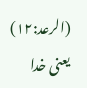(الرعد:۱۲) یعنی خدا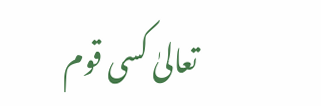تعالیٰ کسی قوم